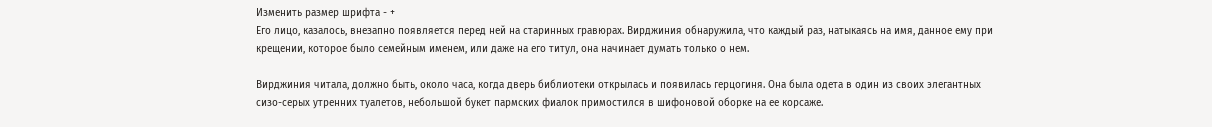Изменить размер шрифта - +
Его лицо, казалось, внезапно появляется перед ней на старинных гравюрах. Вирджиния обнаружила, что каждый раз, натыкаясь на имя, данное ему при крещении, которое было семейным именем, или даже на его титул, она начинает думать только о нем.

Вирджиния читала, должно быть, около часа, когда дверь библиотеки открылась и появилась герцогиня. Она была одета в один из своих элегантных сизо-серых утренних туалетов, небольшой букет пармских фиалок примостился в шифоновой оборке на ее корсаже.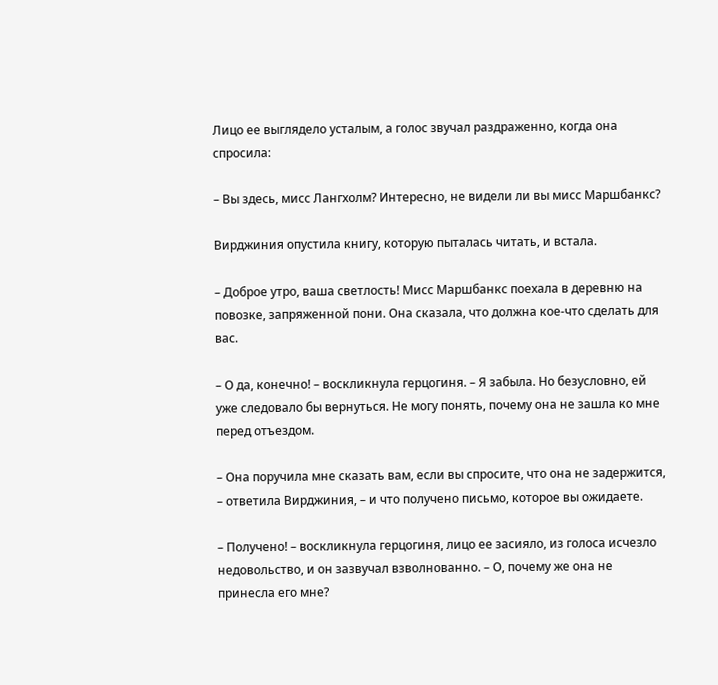Лицо ее выглядело усталым, а голос звучал раздраженно, когда она спросила:

– Вы здесь, мисс Лангхолм? Интересно, не видели ли вы мисс Маршбанкс?

Вирджиния опустила книгу, которую пыталась читать, и встала.

– Доброе утро, ваша светлость! Мисс Маршбанкс поехала в деревню на повозке, запряженной пони. Она сказала, что должна кое-что сделать для вас.

– О да, конечно! – воскликнула герцогиня. – Я забыла. Но безусловно, ей уже следовало бы вернуться. Не могу понять, почему она не зашла ко мне перед отъездом.

– Она поручила мне сказать вам, если вы спросите, что она не задержится, – ответила Вирджиния, – и что получено письмо, которое вы ожидаете.

– Получено! – воскликнула герцогиня, лицо ее засияло, из голоса исчезло недовольство, и он зазвучал взволнованно. – О, почему же она не принесла его мне?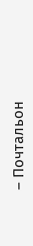– Почтальон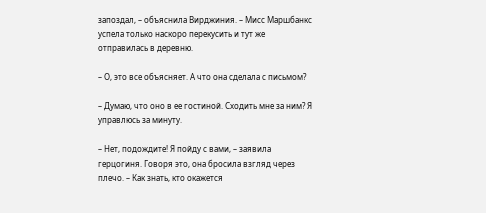запоздал, – объяснила Вирджиния. – Мисс Маршбанкс успела только наскоро перекусить и тут же отправилась в деревню.

– О, это все объясняет. А что она сделала с письмом?

– Думаю, что оно в ее гостиной. Сходить мне за ним? Я управлюсь за минуту.

– Нет, подождите! Я пойду с вами, – заявила герцогиня. Говоря это, она бросила взгляд через плечо. – Как знать, кто окажется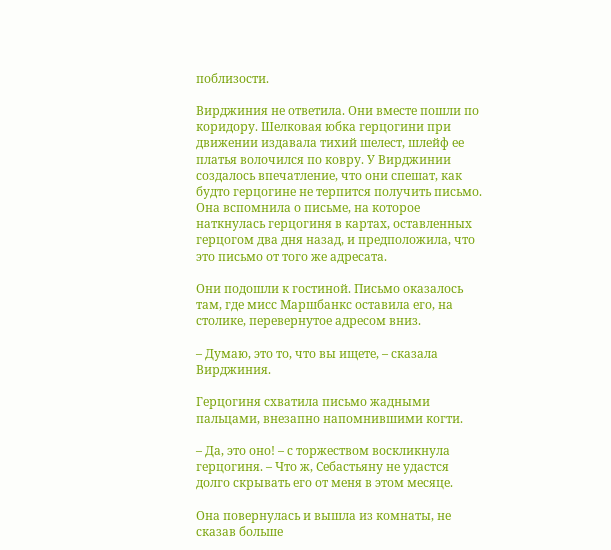поблизости.

Вирджиния не ответила. Они вместе пошли по коридору. Шелковая юбка герцогини при движении издавала тихий шелест, шлейф ее платья волочился по ковру. У Вирджинии создалось впечатление, что они спешат, как будто герцогине не терпится получить письмо. Она вспомнила о письме, на которое наткнулась герцогиня в картах, оставленных герцогом два дня назад, и предположила, что это письмо от того же адресата.

Они подошли к гостиной. Письмо оказалось там, где мисс Маршбанкс оставила его, на столике, перевернутое адресом вниз.

– Думаю, это то, что вы ищете, – сказала Вирджиния.

Герцогиня схватила письмо жадными пальцами, внезапно напомнившими когти.

– Да, это оно! – с торжеством воскликнула герцогиня. – Что ж, Себастьяну не удастся долго скрывать его от меня в этом месяце.

Она повернулась и вышла из комнаты, не сказав больше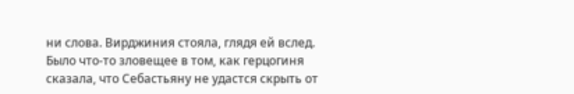ни слова. Вирджиния стояла, глядя ей вслед. Было что-то зловещее в том, как герцогиня сказала, что Себастьяну не удастся скрыть от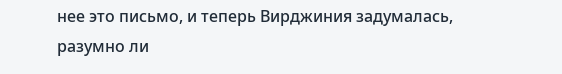нее это письмо, и теперь Вирджиния задумалась, разумно ли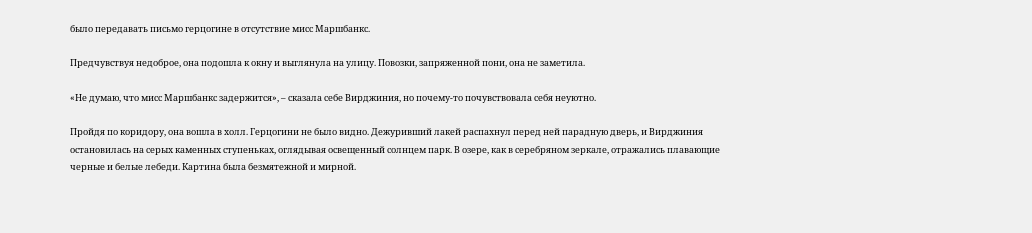было передавать письмо герцогине в отсутствие мисс Маршбанкс.

Предчувствуя недоброе, она подошла к окну и выглянула на улицу. Повозки, запряженной пони, она не заметила.

«Не думаю, что мисс Маршбанкс задержится», – сказала себе Вирджиния, но почему-то почувствовала себя неуютно.

Пройдя по коридору, она вошла в холл. Герцогини не было видно. Дежуривший лакей распахнул перед ней парадную дверь, и Вирджиния остановилась на серых каменных ступеньках, оглядывая освещенный солнцем парк. В озере, как в серебряном зеркале, отражались плавающие черные и белые лебеди. Картина была безмятежной и мирной.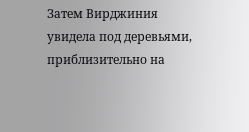Затем Вирджиния увидела под деревьями, приблизительно на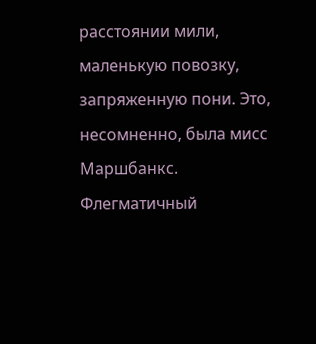расстоянии мили, маленькую повозку, запряженную пони. Это, несомненно, была мисс Маршбанкс. Флегматичный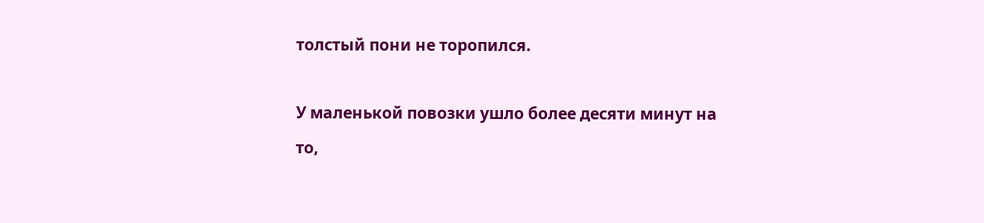толстый пони не торопился.

У маленькой повозки ушло более десяти минут на то,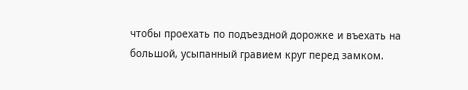чтобы проехать по подъездной дорожке и въехать на большой, усыпанный гравием круг перед замком.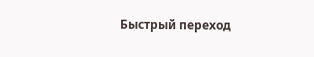Быстрый переход